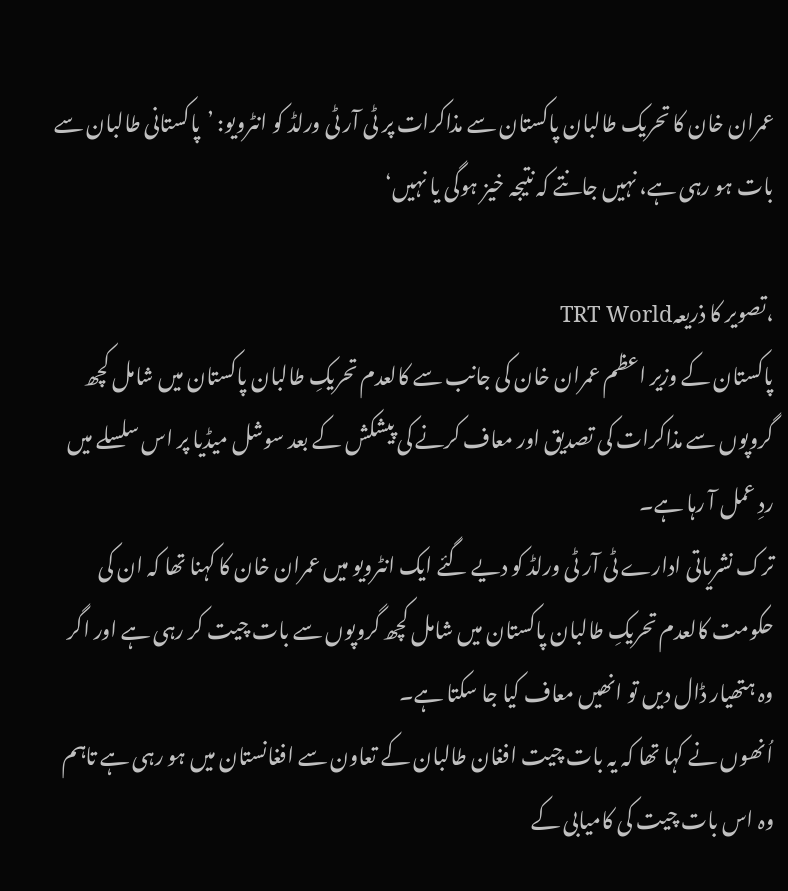عمران خان کا تحریک طالبان پاکستان سے مذاکرات پر ٹی آر ٹی ورلڈ کو انٹرویو: ’پاکستانی طالبان سے بات ہو رہی ہے، نہیں جانتے کہ نتیجہ خیز ہوگی یا نہیں‘

،تصویر کا ذریعہTRT World
پاکستان کے وزیر اعظم عمران خان کی جانب سے کالعدم تحریکِ طالبان پاکستان میں شامل کچھ گروپوں سے مذاکرات کی تصدیق اور معاف کرنے کی پیشکش کے بعد سوشل میڈیا پر اس سلسلے میں ردِ عمل آ رہا ہے۔
ترک نشریاتی ادارے ٹی آر ٹی ورلڈ کو دیے گئے ایک انٹرویو میں عمران خان کا کہنا تھا کہ ان کی حکومت کالعدم تحریکِ طالبان پاکستان میں شامل کچھ گروپوں سے بات چیت کر رہی ہے اور اگر وہ ہتھیار ڈال دیں تو انھیں معاف کیا جا سکتا ہے۔
اُنھوں نے کہا تھا کہ یہ بات چیت افغان طالبان کے تعاون سے افغانستان میں ہو رہی ہے تاہم وہ اس بات چیت کی کامیابی کے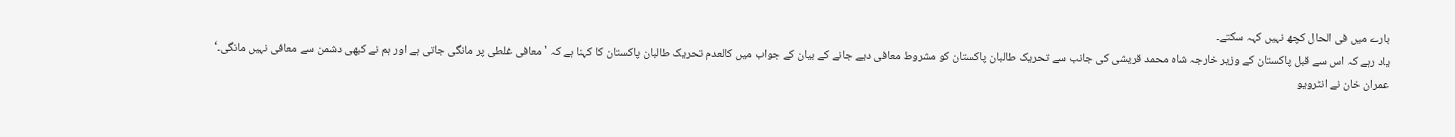بارے میں فی الحال کچھ نہیں کہہ سکتے۔
یاد رہے کہ اس سے قبل پاکستان کے وزیر خارجہ شاہ محمد قریشی کی جانب سے تحریک طالبان پاکستان کو مشروط معافی دیے جانے کے بیان کے جواب میں کالعدم تحریک طالبان پاکستان کا کہنا ہے کہ 'معافی غلطی پر مانگی جاتی ہے اور ہم نے کبھی دشمن سے معافی نہیں مانگی۔‘
عمران خان نے انٹرویو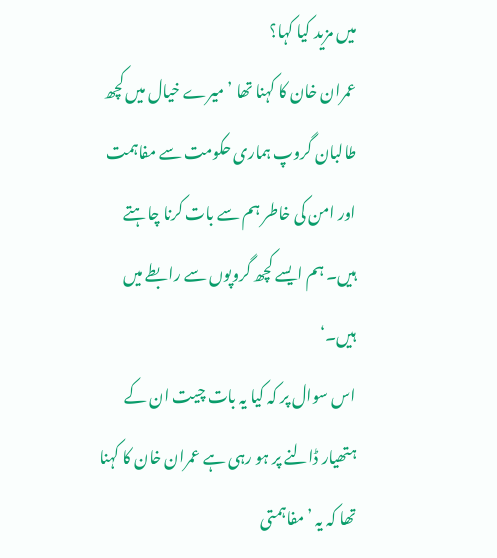میں مزید کیا کہا؟
عمران خان کا کہنا تھا ’میرے خیال میں کچھ طالبان گروپ ہماری حکومت سے مفاہمت اور امن کی خاطر ہم سے بات کرنا چاہتے ہیں۔ ہم ایسے کچھ گروپوں سے رابطے میں ہیں۔‘
اس سوال پر کہ کیا یہ بات چیت ان کے ہتھیار ڈالنے پر ہو رہی ہے عمران خان کا کہنا تھا کہ یہ ’مفاہمتی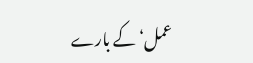عمل‘ کے بارے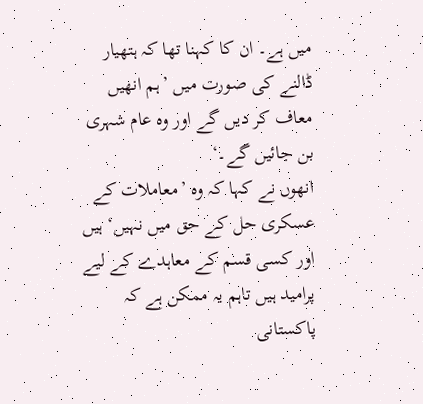میں ہے۔ ان کا کہنا تھا کہ ہتھیار ڈالنے کی صورت میں ’ہم انھیں معاف کر دیں گے اور وہ عام شہری بن جائیں گے۔‘
انھوں نے کہا کہ وہ ’معاملات کے عسکری حل کے حق میں نہیں‘ ہیں اور کسی قسم کے معاہدے کے لیے پرامید ہیں تاہم یہ ممکن ہے کہ پاکستانی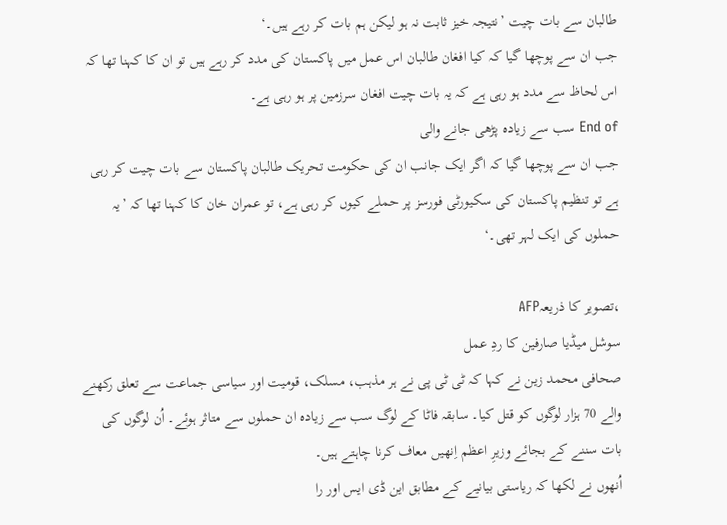طالبان سے بات چیت ’نتیجہ خیز ثابت نہ ہو لیکن ہم بات کر رہے ہیں۔‘
جب ان سے پوچھا گیا کہ کیا افغان طالبان اس عمل میں پاکستان کی مدد کر رہے ہیں تو ان کا کہنا تھا کہ اس لحاظ سے مدد ہو رہی ہے کہ یہ بات چیت افغان سرزمین پر ہو رہی ہے۔
End of سب سے زیادہ پڑھی جانے والی
جب ان سے پوچھا گیا کہ اگر ایک جانب ان کی حکومت تحریک طالبان پاکستان سے بات چیت کر رہی ہے تو تنظیم پاکستان کی سکیورٹی فورسز پر حملے کیوں کر رہی ہے، تو عمران خان کا کہنا تھا کہ ’یہ حملوں کی ایک لہر تھی۔‘

،تصویر کا ذریعہAFP
سوشل میڈیا صارفین کا ردِ عمل
صحافی محمد زین نے کہا کہ ٹی ٹی پی نے ہر مذہب، مسلک، قومیت اور سیاسی جماعت سے تعلق رکھنے والے 70 ہزار لوگوں کو قتل کیا۔ سابقہ فاٹا کے لوگ سب سے زیادہ ان حملوں سے متاثر ہوئے۔ اُن لوگوں کی بات سننے کے بجائے وزیرِ اعظم اِنھیں معاف کرنا چاہتے ہیں۔
اُنھوں نے لکھا کہ ریاستی بیانیے کے مطابق این ڈی ایس اور را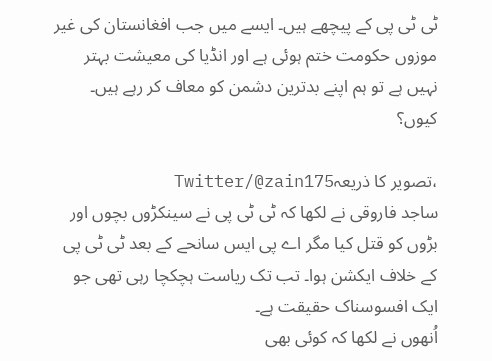ٹی ٹی پی کے پیچھے ہیں۔ ایسے میں جب افغانستان کی غیر موزوں حکومت ختم ہوئی ہے اور انڈیا کی معیشت بہتر نہیں ہے تو ہم اپنے بدترین دشمن کو معاف کر رہے ہیں۔ کیوں؟

،تصویر کا ذریعہTwitter/@zain175
ساجد فاروقی نے لکھا کہ ٹی ٹی پی نے سینکڑوں بچوں اور بڑوں کو قتل کیا مگر اے پی ایس سانحے کے بعد ٹی ٹی پی کے خلاف ایکشن ہوا۔ تب تک ریاست ہچکچا رہی تھی جو ایک افسوسناک حقیقت ہے۔
اُنھوں نے لکھا کہ کوئی بھی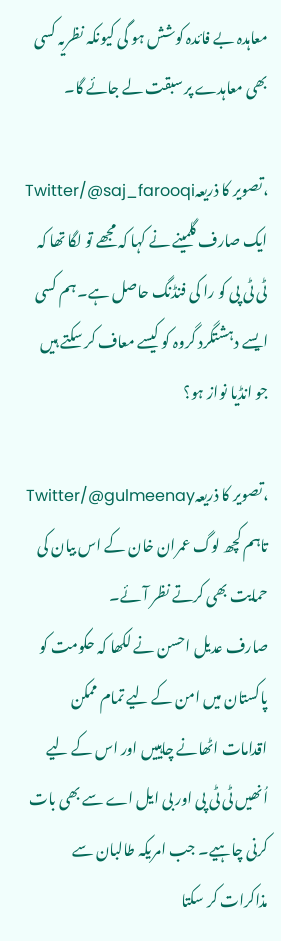معاہدہ بے فائدہ کوشش ہو گی کیونکہ نظریہ کسی بھی معاہدے پر سبقت لے جائے گا۔

،تصویر کا ذریعہTwitter/@saj_farooqi
ایک صارف گلمینے نے کہا کہ مجھے تو لگا تھا کہ ٹی ٹی پی کو را کی فنڈنگ حاصل ہے۔ ہم کسی ایسے دہشتگرد گروہ کو کیسے معاف کر سکتے ہیں جو انڈیا نواز ہو؟

،تصویر کا ذریعہTwitter/@gulmeenay
تاہم کچھ لوگ عمران خان کے اس بیان کی حمایت بھی کرتے نظر آئے۔
صارف عدیل احسن نے لکھا کہ حکومت کو پاکستان میں امن کے لیے تمام ممکن اقدامات اٹھانے چاہییں اور اس کے لیے اُنھیں ٹی ٹی پی اور بی ایل اے سے بھی بات کرنی چاہیے۔ جب امریکہ طالبان سے مذاکرات کر سکتا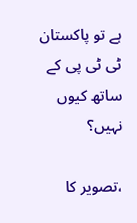ہے تو پاکستان ٹی ٹی پی کے ساتھ کیوں نہیں؟

،تصویر کا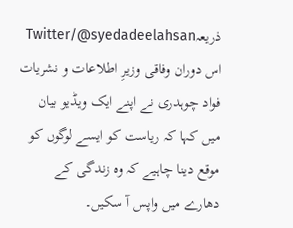ذریعہTwitter/@syedadeelahsan
اس دوران وفاقی وزیرِ اطلاعات و نشریات فواد چوہدری نے اپنے ایک ویڈیو بیان میں کہا کہ ریاست کو ایسے لوگوں کو موقع دینا چاہیے کہ وہ زندگی کے دھارے میں واپس آ سکیں۔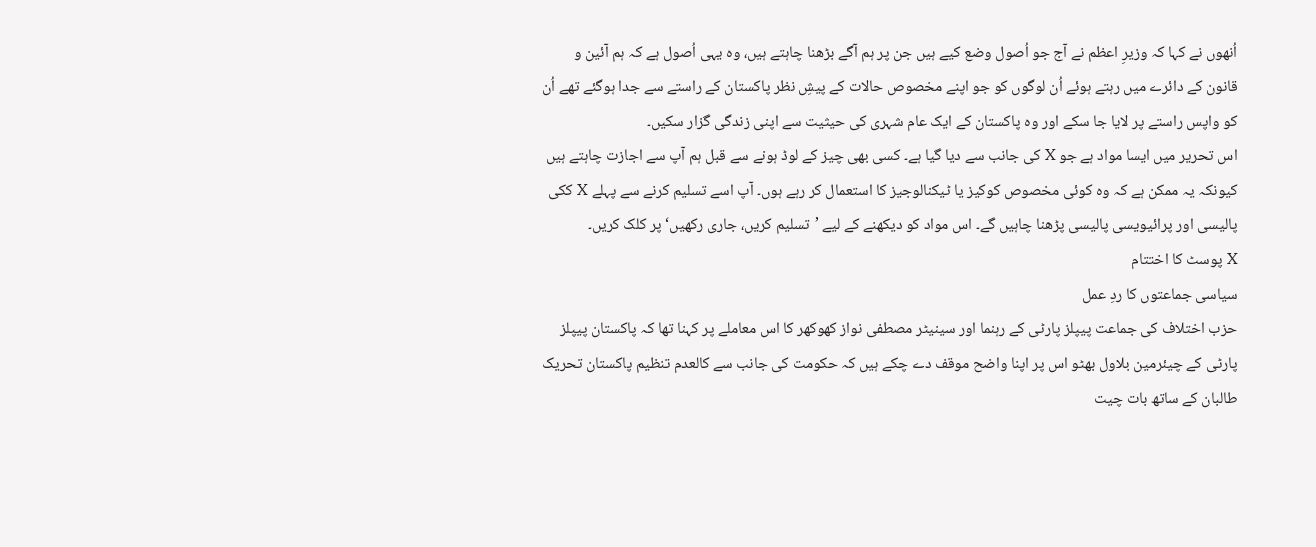اُنھوں نے کہا کہ وزیرِ اعظم نے آج جو اُصول وضع کیے ہیں جن پر ہم آگے بڑھنا چاہتے ہیں، وہ یہی اُصول ہے کہ ہم آئین و قانون کے دائرے میں رہتے ہوئے اُن لوگوں کو جو اپنے مخصوص حالات کے پیشِ نظر پاکستان کے راستے سے جدا ہوگئے تھے اُن کو واپس راستے پر لایا جا سکے اور وہ پاکستان کے ایک عام شہری کی حیثیت سے اپنی زندگی گزار سکیں۔
اس تحریر میں ایسا مواد ہے جو X کی جانب سے دیا گیا ہے۔ کسی بھی چیز کے لوڈ ہونے سے قبل ہم آپ سے اجازت چاہتے ہیں کیونکہ یہ ممکن ہے کہ وہ کوئی مخصوص کوکیز یا ٹیکنالوجیز کا استعمال کر رہے ہوں۔ آپ اسے تسلیم کرنے سے پہلے X ککی پالیسی اور پرائیویسی پالیسی پڑھنا چاہیں گے۔ اس مواد کو دیکھنے کے لیے ’تسلیم کریں، جاری رکھیں‘ پر کلک کریں۔
X پوسٹ کا اختتام
سیاسی جماعتوں کا ردِ عمل
حزب اختلاف کی جماعت پیپلز پارٹی کے رہنما اور سینیٹر مصطفی نواز کھوکھر کا اس معاملے پر کہنا تھا کہ پاکستان پیپلز پارٹی کے چیئرمین بلاول بھٹو اس پر اپنا واضح موقف دے چکے ہیں کہ حکومت کی جانب سے کالعدم تنظیم پاکستان تحریک طالبان کے ساتھ بات چیت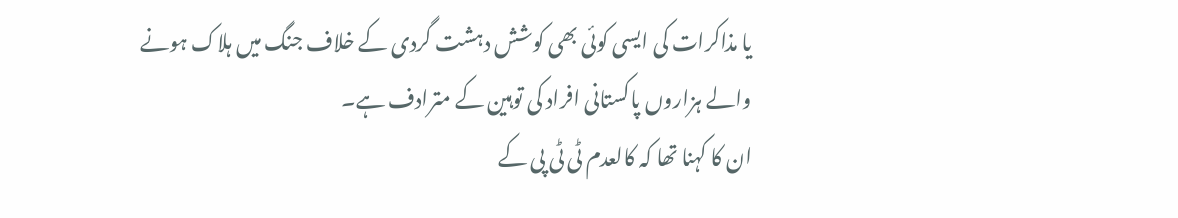یا مذاکرات کی ایسی کوئی بھی کوشش دہشت گردی کے خلاف جنگ میں ہلاک ہونے والے ہزاروں پاکستانی افراد کی توہین کے مترادف ہے۔
ان کا کہنا تھا کہ کالعدم ٹی ٹی پی کے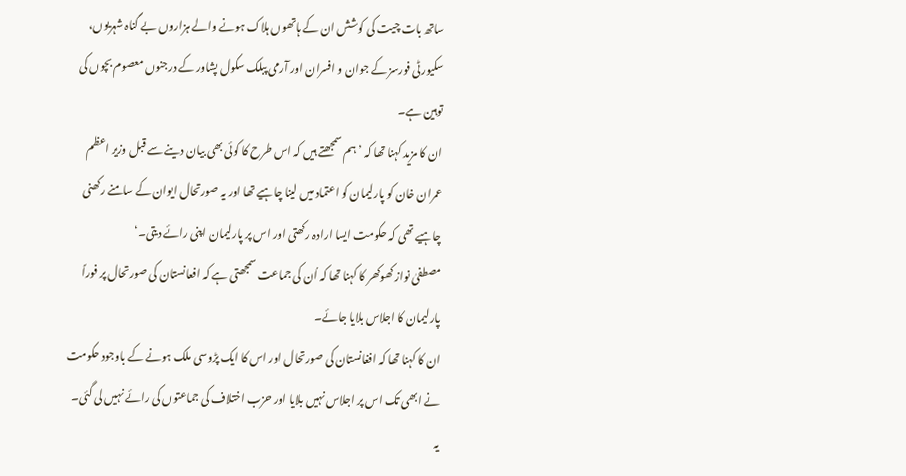ساتھ بات چیت کی کوشش ان کے ہاتھوں ہلاک ہونے والے ہزاروں بے گناہ شہریوں، سکیورٹی فورسز کے جوان و افسران اور آرمی پبلک سکول پشاور کے درجنوں معصوم بچوں کی توہین ہے۔
ان کا مزید کہنا تھا کہ ’ہم سمجھتے ہیں کہ اس طرح کا کوئی بھی بیان دینے سے قبل وزیر اعظم عمران خان کو پارلیمان کو اعتماد میں لینا چاہیے تھا اور یہ صورتحال ایوان کے سامنے رکھنی چاہیے تھی کہ حکومت ایسا ارادہ رکھتی اور اس پر پارلیمان اپنی رائے دیتی۔‘
مصطفیٰ نواز کھوکھر کا کہنا تھا کہ اُن کی جماعت سمجھتی ہے کہ افعانستان کی صورتحال پر فوراً پارلیمان کا اجلاس بلایا جائے۔
ان کا کہنا تھا کہ افغانستان کی صورتحال اور اس کا ایک پڑوسی ملک ہونے کے باوجود حکومت نے ابھی تک اس پر اجلاس نہیں بلایا اور حزب اختلاف کی جماعتوں کی رائے نہیں لی گئی۔
یہ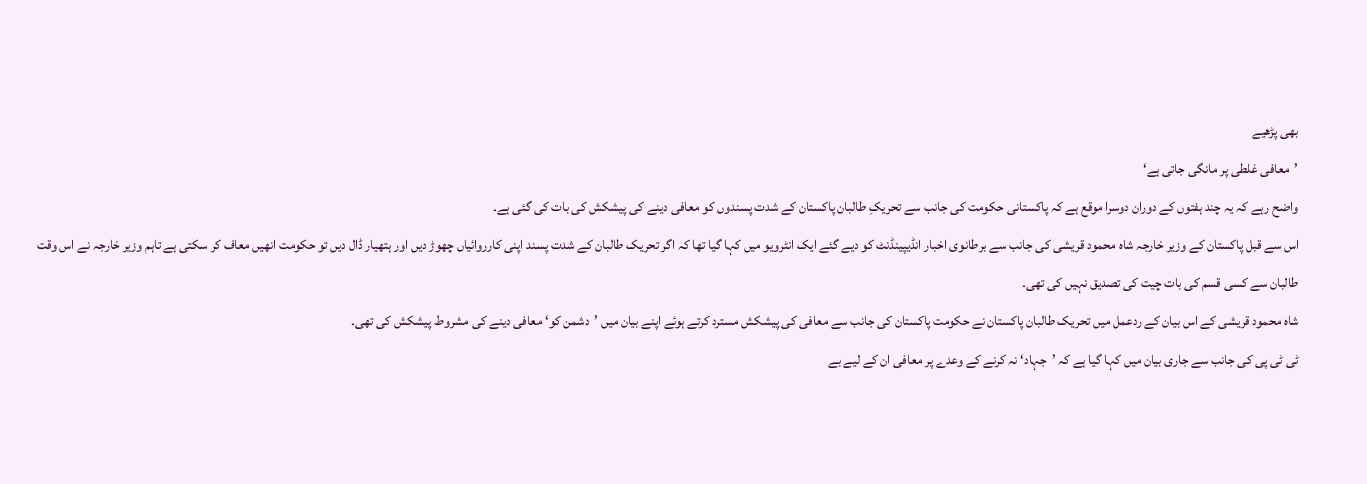بھی پڑھیے
’معافی غلطی پر مانگی جاتی ہے‘
واضح رہے کہ یہ چند ہفتوں کے دوران دوسرا موقع ہے کہ پاکستانی حکومت کی جانب سے تحریکِ طالبان پاکستان کے شدت پسندوں کو معافی دینے کی پیشکش کی بات کی گئی ہے۔
اس سے قبل پاکستان کے وزیر خارجہ شاہ محمود قریشی کی جانب سے برطانوی اخبار انڈیپینڈنٹ کو دیے گئے ایک انٹرویو میں کہا گیا تھا کہ اگر تحریک طالبان کے شدت پسند اپنی کارروائیاں چھوڑ دیں اور ہتھیار ڈال دیں تو حکومت انھیں معاف کر سکتی ہے تاہم وزیر خارجہ نے اس وقت طالبان سے کسی قسم کی بات چیت کی تصدیق نہیں کی تھی۔
شاہ محمود قریشی کے اس بیان کے ردعمل میں تحریک طالبان پاکستان نے حکومت پاکستان کی جانب سے معافی کی پیشکش مسترد کرتے ہوئے اپنے بیان میں ’دشمن کو‘ معافی دینے کی مشروط پیشکش کی تھی۔
ٹی ٹی پی کی جانب سے جاری بیان میں کہا گیا ہے کہ ’جہاد‘ نہ کرنے کے وعدے پر معافی ان کے لیے بے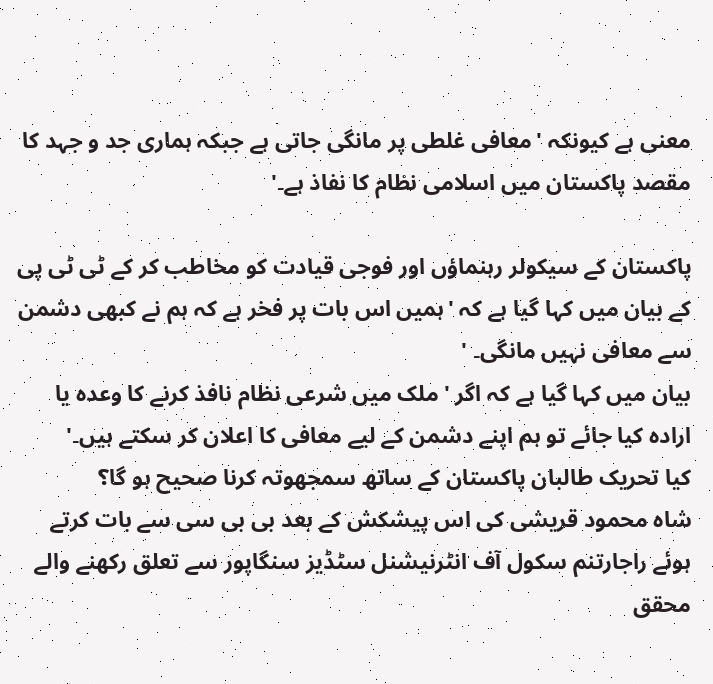معنی ہے کیونکہ 'معافی غلطی پر مانگی جاتی ہے جبکہ ہماری جد و جہد کا مقصد پاکستان میں اسلامی نظام کا نفاذ ہے۔'

پاکستان کے سیکولر رہنماؤں اور فوجی قیادت کو مخاطب کر کے ٹی ٹی پی کے بیان میں کہا گیا ہے کہ 'ہمیں اس بات پر فخر ہے کہ ہم نے کبھی دشمن سے معافی نہیں مانگی۔ '
بیان میں کہا گیا ہے کہ اگر 'ملک میں شرعی نظام نافذ کرنے کا وعدہ یا ارادہ کیا جائے تو ہم اپنے دشمن کے لیے معافی کا اعلان کر سکتے ہیں۔'
کیا تحریک طالبان پاکستان کے ساتھ سمجھوتہ کرنا صحیح ہو گا؟
شاہ محمود قریشی کی اس پیشکش کے بعد بی بی سی سے بات کرتے ہوئے راجارتنم سکول آف انٹرنیشنل سٹڈیز سنگاپور سے تعلق رکھنے والے محقق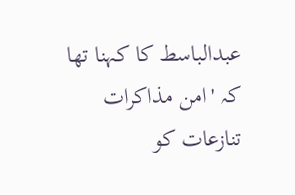عبدالباسط کا کہنا تھا کہ 'امن مذاکرات تنازعات کو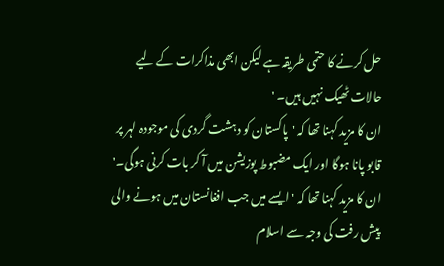حل کرنے کا حتمی طریقہ ہے لیکن ابھی مذاکرات کے لیے حالات ٹھیک نہیں ہیں۔ '
ان کا مزید کہنا تھا کہ 'پاکستان کو دہشت گردی کی موجودہ لہر پر قابو پانا ہوگا اور ایک مضبوط پوزیشن میں آ کر بات کرنی ہوگی۔'
ان کا مزید کہنا تھا کہ 'ایسے میں جب افغانستان میں ہونے والی پیش رفت کی وجہ سے اسلام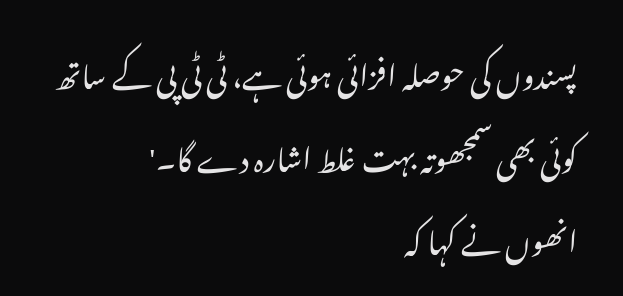پسندوں کی حوصلہ افزائی ہوئی ہے، ٹی ٹی پی کے ساتھ کوئی بھی سمجھوتہ بہت غلط اشارہ دے گا۔'
انھوں نے کہا کہ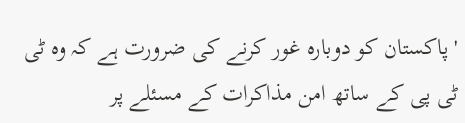'پاکستان کو دوبارہ غور کرنے کی ضرورت ہے کہ وہ ٹی ٹی پی کے ساتھ امن مذاکرات کے مسئلے پر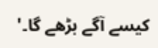کیسے آگے بڑھے گا۔'